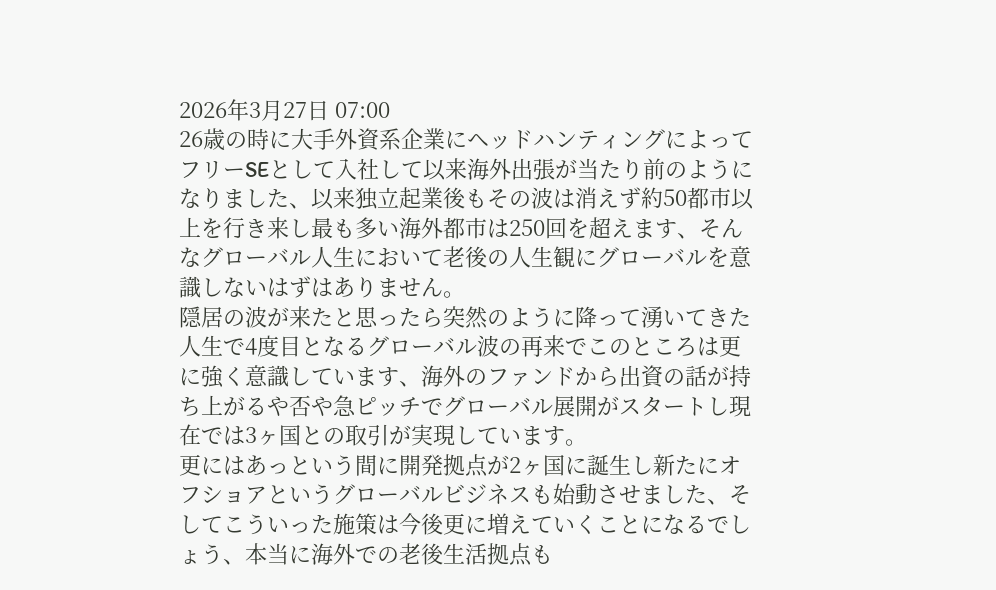2026年3月27日 07:00
26歳の時に大手外資系企業にヘッドハンティングによってフリーSEとして入社して以来海外出張が当たり前のようになりました、以来独立起業後もその波は消えず約50都市以上を行き来し最も多い海外都市は250回を超えます、そんなグローバル人生において老後の人生観にグローバルを意識しないはずはありません。
隠居の波が来たと思ったら突然のように降って湧いてきた人生で4度目となるグローバル波の再来でこのところは更に強く意識しています、海外のファンドから出資の話が持ち上がるや否や急ピッチでグローバル展開がスタートし現在では3ヶ国との取引が実現しています。
更にはあっという間に開発拠点が2ヶ国に誕生し新たにオフショアというグローバルビジネスも始動させました、そしてこういった施策は今後更に増えていくことになるでしょう、本当に海外での老後生活拠点も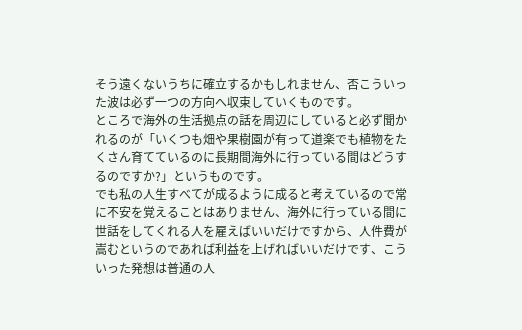そう遠くないうちに確立するかもしれません、否こういった波は必ず一つの方向へ収束していくものです。
ところで海外の生活拠点の話を周辺にしていると必ず聞かれるのが「いくつも畑や果樹園が有って道楽でも植物をたくさん育てているのに長期間海外に行っている間はどうするのですか?」というものです。
でも私の人生すべてが成るように成ると考えているので常に不安を覚えることはありません、海外に行っている間に世話をしてくれる人を雇えばいいだけですから、人件費が嵩むというのであれば利益を上げればいいだけです、こういった発想は普通の人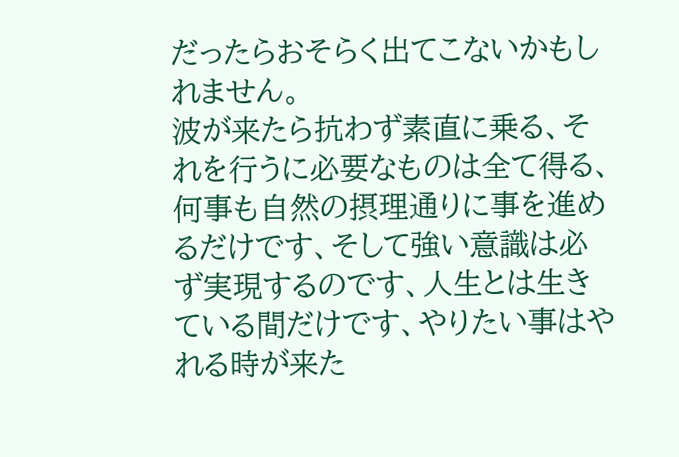だったらおそらく出てこないかもしれません。
波が来たら抗わず素直に乗る、それを行うに必要なものは全て得る、何事も自然の摂理通りに事を進めるだけです、そして強い意識は必ず実現するのです、人生とは生きている間だけです、やりたい事はやれる時が来た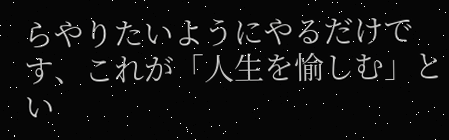らやりたいようにやるだけです、これが「人生を愉しむ」とい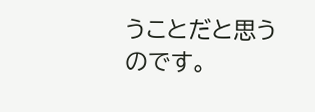うことだと思うのです。